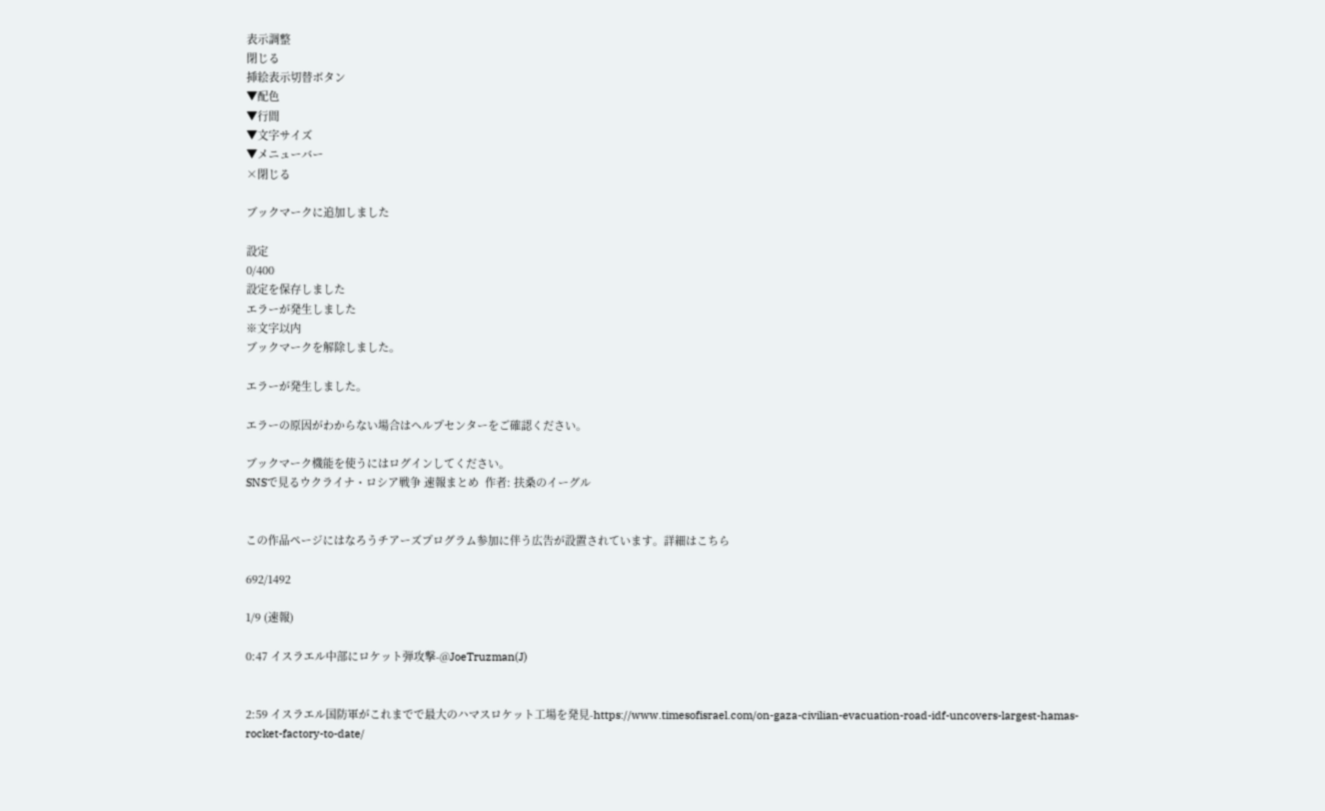表示調整
閉じる
挿絵表示切替ボタン
▼配色
▼行間
▼文字サイズ
▼メニューバー
×閉じる

ブックマークに追加しました

設定
0/400
設定を保存しました
エラーが発生しました
※文字以内
ブックマークを解除しました。

エラーが発生しました。

エラーの原因がわからない場合はヘルプセンターをご確認ください。

ブックマーク機能を使うにはログインしてください。
SNSで見るウクライナ・ロシア戦争 速報まとめ  作者: 扶桑のイーグル


この作品ページにはなろうチアーズプログラム参加に伴う広告が設置されています。詳細はこちら

692/1492

1/9 (速報)

0:47 イスラエル中部にロケット弾攻撃-@JoeTruzman(J)


2:59 イスラエル国防軍がこれまでで最大のハマスロケット工場を発見-https://www.timesofisrael.com/on-gaza-civilian-evacuation-road-idf-uncovers-largest-hamas-rocket-factory-to-date/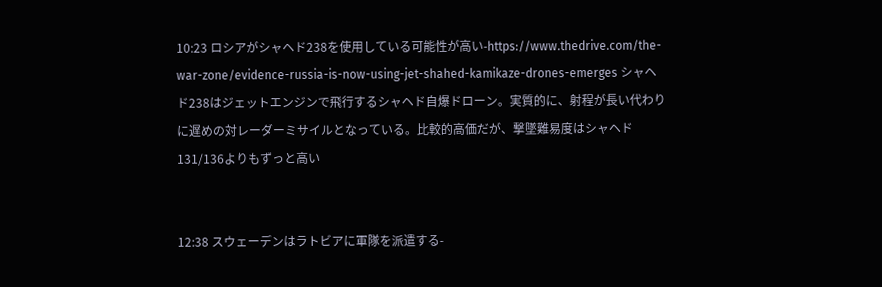10:23 ロシアがシャヘド238を使用している可能性が高い-https://www.thedrive.com/the-war-zone/evidence-russia-is-now-using-jet-shahed-kamikaze-drones-emerges シャヘド238はジェットエンジンで飛行するシャヘド自爆ドローン。実質的に、射程が長い代わりに遅めの対レーダーミサイルとなっている。比較的高価だが、撃墜難易度はシャヘド131/136よりもずっと高い


12:38 スウェーデンはラトビアに軍隊を派遣する-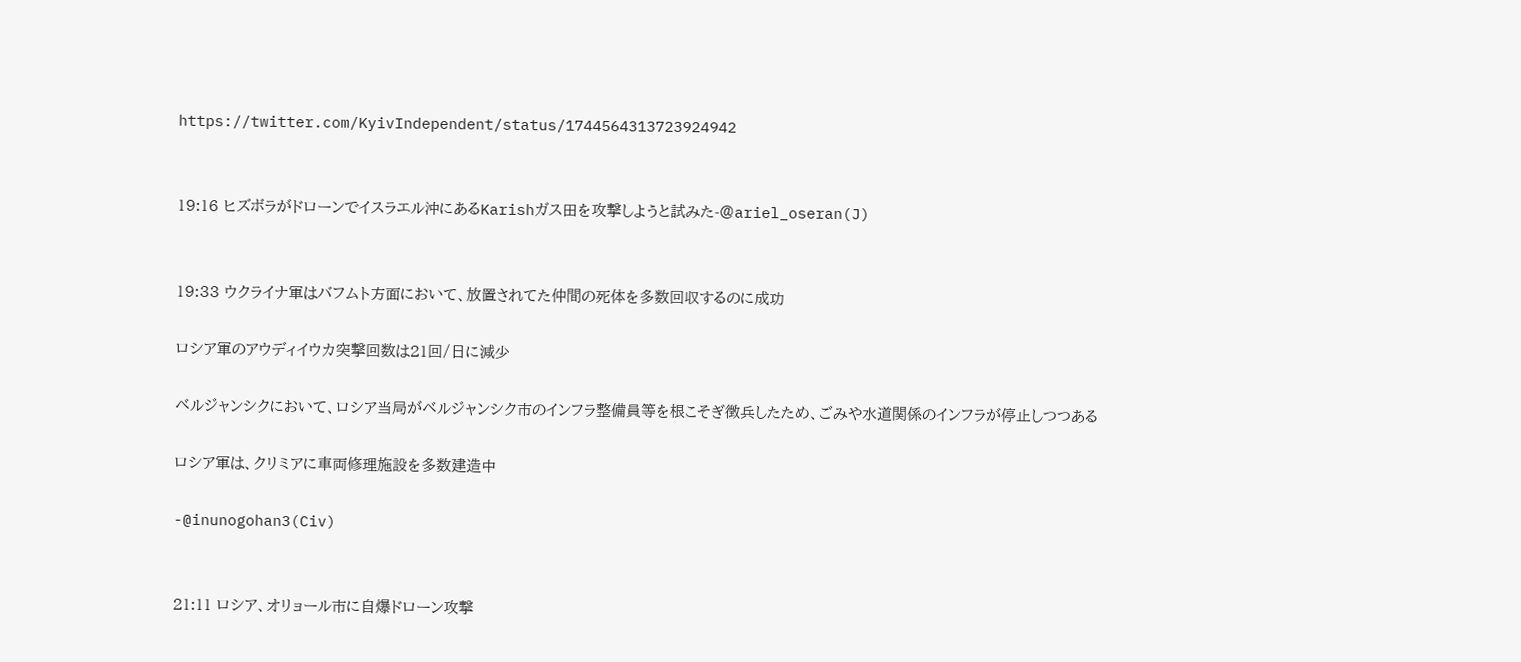https://twitter.com/KyivIndependent/status/1744564313723924942


19:16 ヒズボラがドローンでイスラエル沖にあるKarishガス田を攻撃しようと試みた-@ariel_oseran(J)


19:33 ウクライナ軍はバフムト方面において、放置されてた仲間の死体を多数回収するのに成功

ロシア軍のアウディイウカ突撃回数は21回/日に減少

ベルジャンシクにおいて、ロシア当局がベルジャンシク市のインフラ整備員等を根こそぎ徴兵したため、ごみや水道関係のインフラが停止しつつある

ロシア軍は、クリミアに車両修理施設を多数建造中

-@inunogohan3(Civ)


21:11 ロシア、オリョール市に自爆ドローン攻撃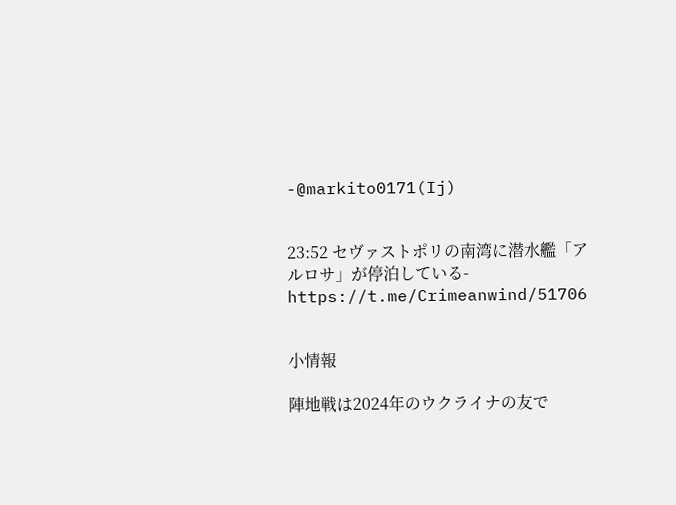-@markito0171(Ij)


23:52 セヴァストポリの南湾に潜水艦「アルロサ」が停泊している-https://t.me/Crimeanwind/51706


小情報

陣地戦は2024年のウクライナの友で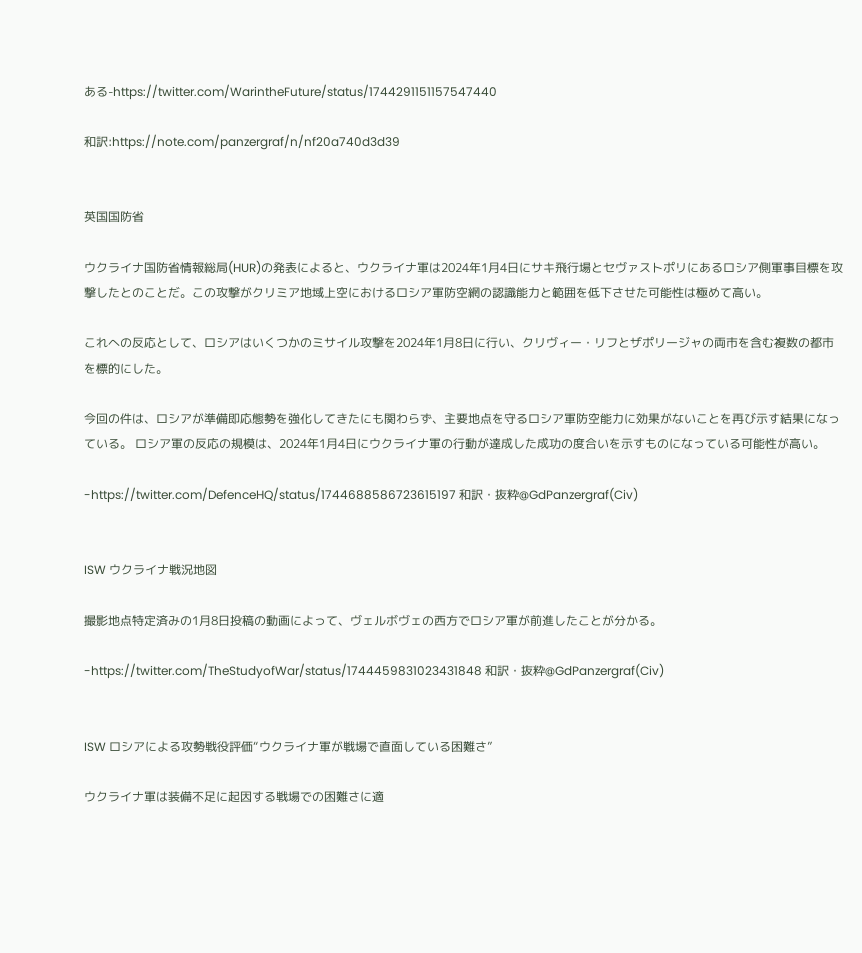ある-https://twitter.com/WarintheFuture/status/1744291151157547440

和訳:https://note.com/panzergraf/n/nf20a740d3d39


英国国防省

ウクライナ国防省情報総局(HUR)の発表によると、ウクライナ軍は2024年1月4日にサキ飛行場とセヴァストポリにあるロシア側軍事目標を攻撃したとのことだ。この攻撃がクリミア地域上空におけるロシア軍防空網の認識能力と範囲を低下させた可能性は極めて高い。

これへの反応として、ロシアはいくつかのミサイル攻撃を2024年1月8日に行い、クリヴィー・リフとザポリージャの両市を含む複数の都市を標的にした。

今回の件は、ロシアが準備即応態勢を強化してきたにも関わらず、主要地点を守るロシア軍防空能力に効果がないことを再び示す結果になっている。 ロシア軍の反応の規模は、2024年1月4日にウクライナ軍の行動が達成した成功の度合いを示すものになっている可能性が高い。

-https://twitter.com/DefenceHQ/status/1744688586723615197 和訳・抜粋@GdPanzergraf(Civ)


ISW ウクライナ戦況地図

撮影地点特定済みの1月8日投稿の動画によって、ヴェルボヴェの西方でロシア軍が前進したことが分かる。

-https://twitter.com/TheStudyofWar/status/1744459831023431848 和訳・抜粋@GdPanzergraf(Civ)


ISW ロシアによる攻勢戦役評価“ウクライナ軍が戦場で直面している困難さ”

ウクライナ軍は装備不足に起因する戦場での困難さに適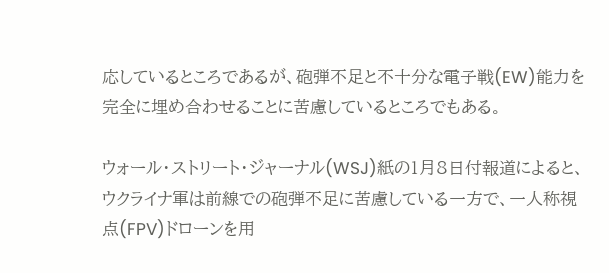応しているところであるが、砲弾不足と不十分な電子戦(EW)能力を完全に埋め合わせることに苦慮しているところでもある。

ウォール・ストリート・ジャーナル(WSJ)紙の1月8日付報道によると、ウクライナ軍は前線での砲弾不足に苦慮している一方で、一人称視点(FPV)ドローンを用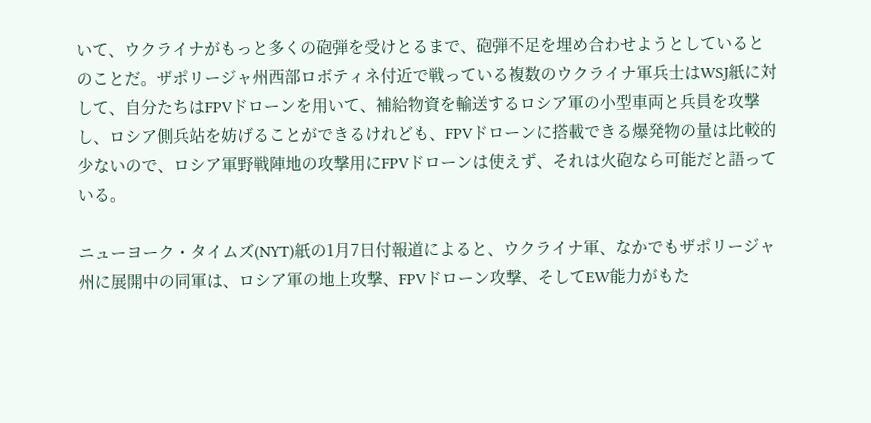いて、ウクライナがもっと多くの砲弾を受けとるまで、砲弾不足を埋め合わせようとしているとのことだ。ザポリージャ州西部ロボティネ付近で戦っている複数のウクライナ軍兵士はWSJ紙に対して、自分たちはFPVドローンを用いて、補給物資を輸送するロシア軍の小型車両と兵員を攻撃し、ロシア側兵站を妨げることができるけれども、FPVドローンに搭載できる爆発物の量は比較的少ないので、ロシア軍野戦陣地の攻撃用にFPVドローンは使えず、それは火砲なら可能だと語っている。

ニューヨーク・タイムズ(NYT)紙の1月7日付報道によると、ウクライナ軍、なかでもザポリージャ州に展開中の同軍は、ロシア軍の地上攻撃、FPVドローン攻撃、そしてEW能力がもた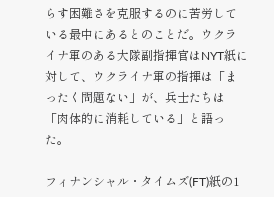らす困難さを克服するのに苦労している最中にあるとのことだ。ウクライナ軍のある大隊副指揮官はNYT紙に対して、ウクライナ軍の指揮は「まったく問題ない」が、兵士たちは「肉体的に消耗している」と語った。

フィナンシャル・タイムズ(FT)紙の1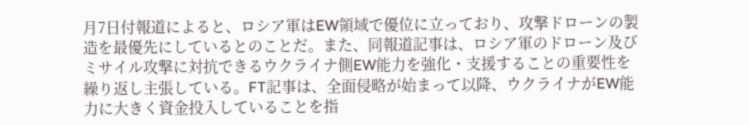月7日付報道によると、ロシア軍はEW領域で優位に立っており、攻撃ドローンの製造を最優先にしているとのことだ。また、同報道記事は、ロシア軍のドローン及びミサイル攻撃に対抗できるウクライナ側EW能力を強化・支援することの重要性を繰り返し主張している。FT記事は、全面侵略が始まって以降、ウクライナがEW能力に大きく資金投入していることを指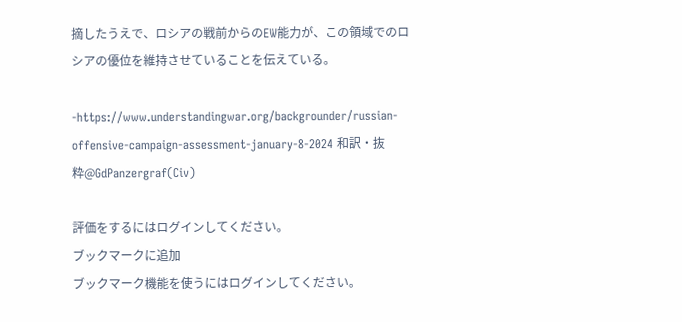摘したうえで、ロシアの戦前からのEW能力が、この領域でのロシアの優位を維持させていることを伝えている。

-https://www.understandingwar.org/backgrounder/russian-offensive-campaign-assessment-january-8-2024 和訳・抜粋@GdPanzergraf(Civ)

評価をするにはログインしてください。
ブックマークに追加
ブックマーク機能を使うにはログインしてください。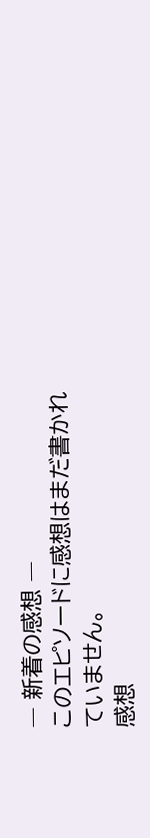― 新着の感想 ―
このエピソードに感想はまだ書かれていません。
感想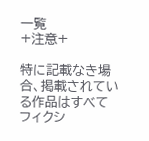一覧
+注意+

特に記載なき場合、掲載されている作品はすべてフィクシ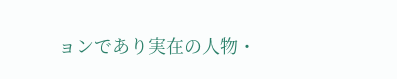ョンであり実在の人物・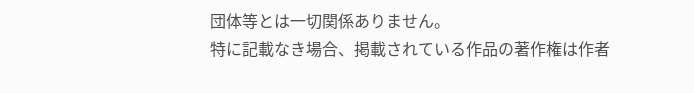団体等とは一切関係ありません。
特に記載なき場合、掲載されている作品の著作権は作者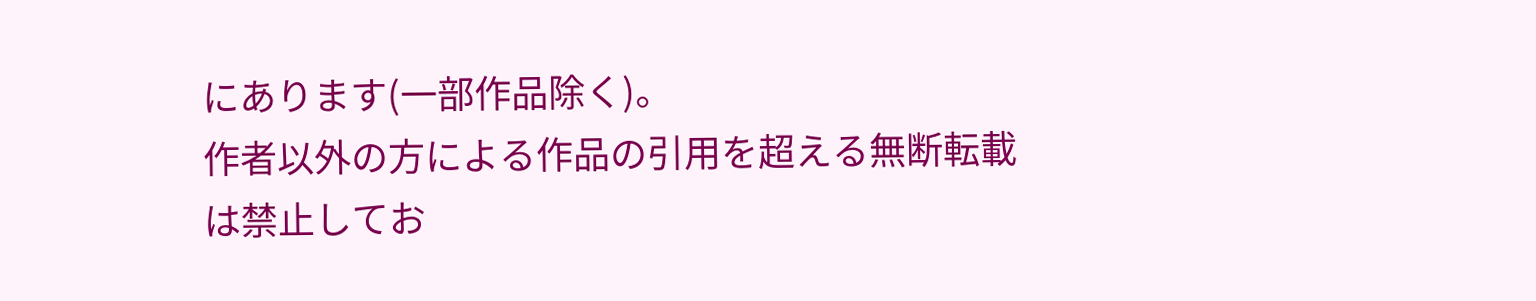にあります(一部作品除く)。
作者以外の方による作品の引用を超える無断転載は禁止してお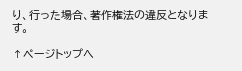り、行った場合、著作権法の違反となります。

↑ページトップへ